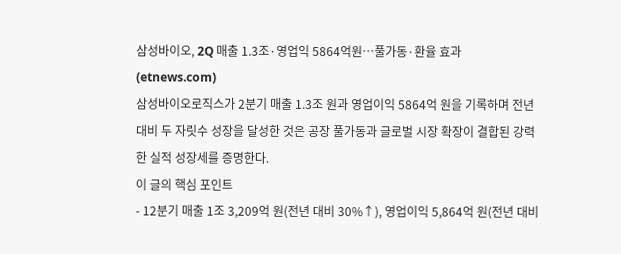삼성바이오, 2Q 매출 1.3조·영업익 5864억원…풀가동·환율 효과
(etnews.com)
삼성바이오로직스가 2분기 매출 1.3조 원과 영업이익 5864억 원을 기록하며 전년 대비 두 자릿수 성장을 달성한 것은 공장 풀가동과 글로벌 시장 확장이 결합된 강력한 실적 성장세를 증명한다.
이 글의 핵심 포인트
- 12분기 매출 1조 3,209억 원(전년 대비 30%↑), 영업이익 5,864억 원(전년 대비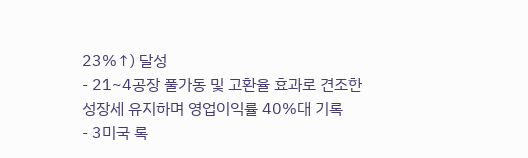23%↑) 달성
- 21~4공장 풀가동 및 고환율 효과로 견조한 성장세 유지하며 영업이익률 40%대 기록
- 3미국 록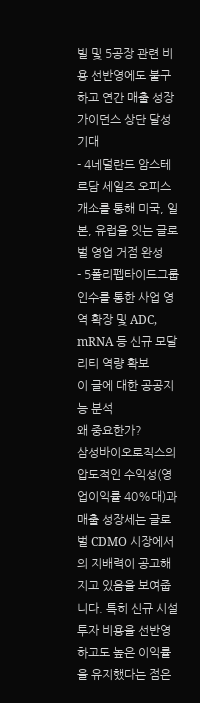빌 및 5공장 관련 비용 선반영에도 불구하고 연간 매출 성장 가이던스 상단 달성 기대
- 4네덜란드 암스테르담 세일즈 오피스 개소를 통해 미국, 일본, 유럽을 잇는 글로벌 영업 거점 완성
- 5폴리펩타이드그룹 인수를 통한 사업 영역 확장 및 ADC, mRNA 등 신규 모달리티 역량 확보
이 글에 대한 공공지능 분석
왜 중요한가?
삼성바이오로직스의 압도적인 수익성(영업이익률 40%대)과 매출 성장세는 글로벌 CDMO 시장에서의 지배력이 공고해지고 있음을 보여줍니다. 특히 신규 시설 투자 비용을 선반영하고도 높은 이익률을 유지했다는 점은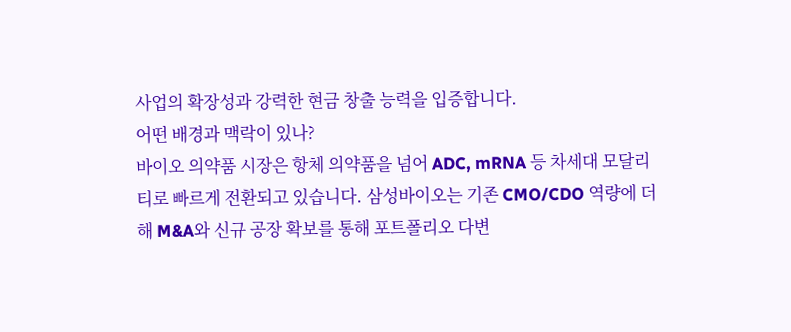사업의 확장성과 강력한 현금 창출 능력을 입증합니다.
어떤 배경과 맥락이 있나?
바이오 의약품 시장은 항체 의약품을 넘어 ADC, mRNA 등 차세대 모달리티로 빠르게 전환되고 있습니다. 삼성바이오는 기존 CMO/CDO 역량에 더해 M&A와 신규 공장 확보를 통해 포트폴리오 다변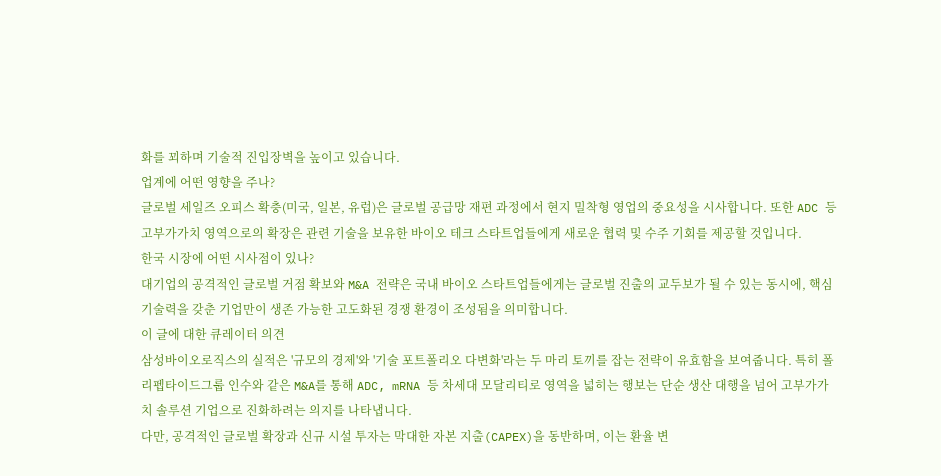화를 꾀하며 기술적 진입장벽을 높이고 있습니다.
업계에 어떤 영향을 주나?
글로벌 세일즈 오피스 확충(미국, 일본, 유럽)은 글로벌 공급망 재편 과정에서 현지 밀착형 영업의 중요성을 시사합니다. 또한 ADC 등 고부가가치 영역으로의 확장은 관련 기술을 보유한 바이오 테크 스타트업들에게 새로운 협력 및 수주 기회를 제공할 것입니다.
한국 시장에 어떤 시사점이 있나?
대기업의 공격적인 글로벌 거점 확보와 M&A 전략은 국내 바이오 스타트업들에게는 글로벌 진출의 교두보가 될 수 있는 동시에, 핵심 기술력을 갖춘 기업만이 생존 가능한 고도화된 경쟁 환경이 조성됨을 의미합니다.
이 글에 대한 큐레이터 의견
삼성바이오로직스의 실적은 '규모의 경제'와 '기술 포트폴리오 다변화'라는 두 마리 토끼를 잡는 전략이 유효함을 보여줍니다. 특히 폴리펩타이드그룹 인수와 같은 M&A를 통해 ADC, mRNA 등 차세대 모달리티로 영역을 넓히는 행보는 단순 생산 대행을 넘어 고부가가치 솔루션 기업으로 진화하려는 의지를 나타냅니다.
다만, 공격적인 글로벌 확장과 신규 시설 투자는 막대한 자본 지출(CAPEX)을 동반하며, 이는 환율 변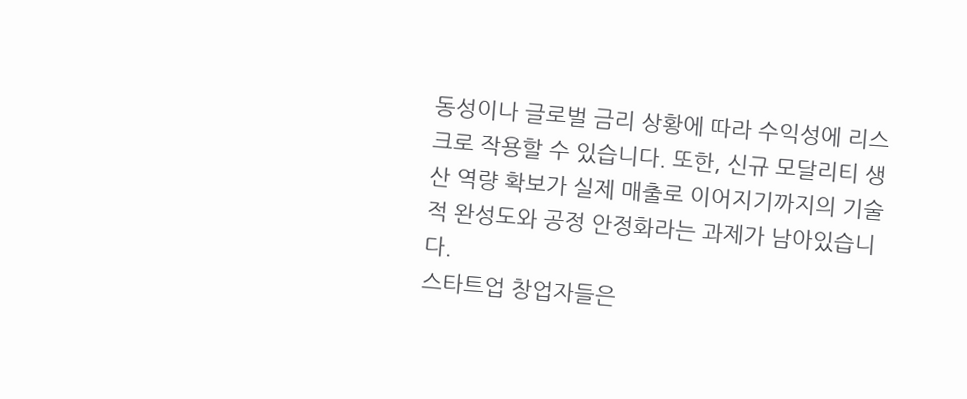동성이나 글로벌 금리 상황에 따라 수익성에 리스크로 작용할 수 있습니다. 또한, 신규 모달리티 생산 역량 확보가 실제 매출로 이어지기까지의 기술적 완성도와 공정 안정화라는 과제가 남아있습니다.
스타트업 창업자들은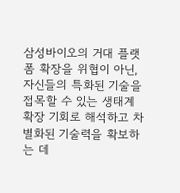삼성바이오의 거대 플랫폼 확장을 위협이 아닌, 자신들의 특화된 기술을 접목할 수 있는 생태계 확장 기회로 해석하고 차별화된 기술력을 확보하는 데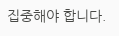집중해야 합니다.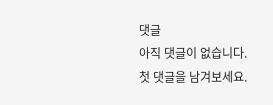댓글
아직 댓글이 없습니다. 첫 댓글을 남겨보세요.